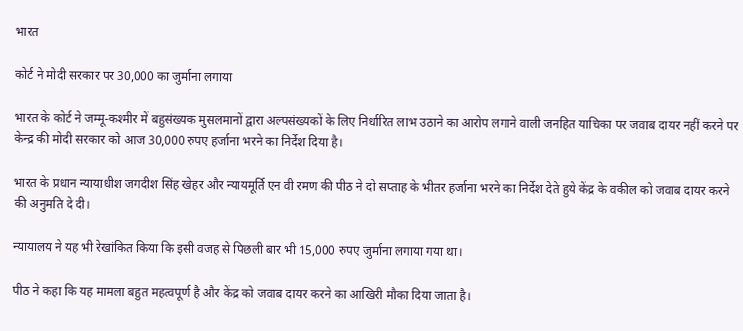भारत

कोर्ट ने मोदी सरकार पर 30,000 का जुर्माना लगाया

भारत के कोर्ट ने जम्मू-कश्मीर में बहुसंख्यक मुसलमानों द्वारा अल्पसंख्यकों के लिए निर्धारित लाभ उठाने का आरोप लगाने वाली जनहित याचिका पर जवाब दायर नहीं करने पर केन्द्र की मोदी सरकार को आज 30,000 रुपए हर्जाना भरने का निर्देश दिया है।

भारत के प्रधान न्यायाधीश जगदीश सिंह खेहर और न्यायमूर्ति एन वी रमण की पीठ ने दो सप्ताह के भीतर हर्जाना भरने का निर्देश देते हुये केंद्र के वकील को जवाब दायर करने की अनुमति दे दी।

न्यायालय ने यह भी रेखांकित किया कि इसी वजह से पिछली बार भी 15,000 रुपए जुर्माना लगाया गया था।

पीठ ने कहा कि यह मामला बहुत महत्वपूर्ण है और केंद्र को जवाब दायर करने का आखिरी मौका दिया जाता है।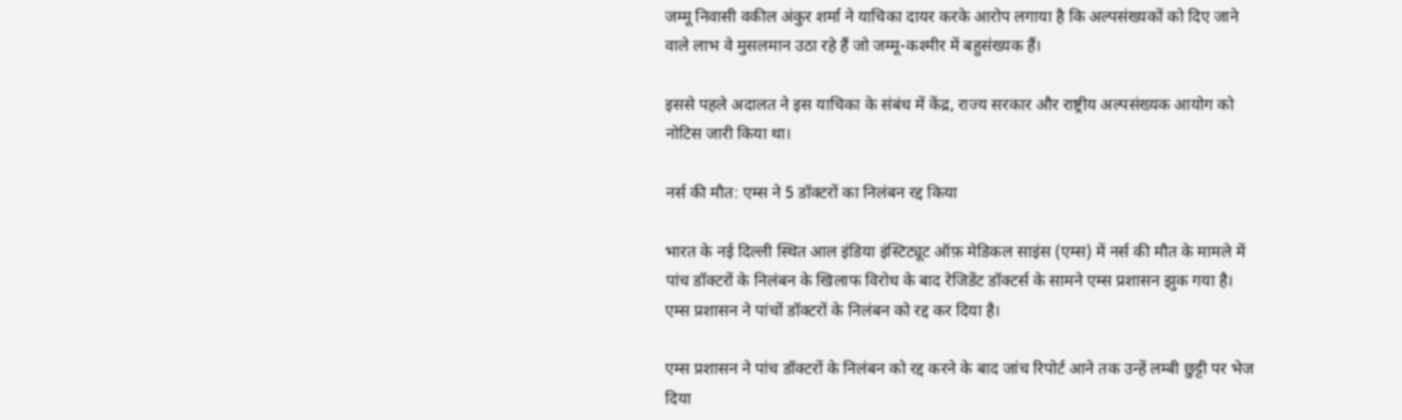जम्मू निवासी वकील अंकुर शर्मा ने याचिका दायर करके आरोप लगाया है कि अल्पसंख्यकों को दिए जाने वाले लाभ वे मुसलमान उठा रहे हैं जो जम्मू-कश्मीर में बहुसंख्यक हैं।

इससे पहले अदालत ने इस याचिका के संबंध में केंद्र, राज्य सरकार और राष्ट्रीय अल्पसंख्यक आयोग को नोटिस जारी किया था।

नर्स की मौत: एम्स ने 5 डॉक्टरों का निलंबन रद्द किया

भारत के नई दिल्ली स्थित आल इंडिया इंस्टिट्यूट ऑफ़ मेडिकल साइंस (एम्स) में नर्स की मौत के मामले में पांच डॉक्टरों के निलंबन के खिलाफ विरोध के बाद रेजिडेंट डॉक्टर्स के सामने एम्स प्रशासन झुक गया है। एम्स प्रशासन ने पांचों डॉक्टरों के निलंबन को रद्द कर दिया है।

एम्स प्रशासन ने पांच डॉक्टरों के निलंबन को रद्द करने के बाद जांच रिपोर्ट आने तक उन्हें लम्बी छुट्टी पर भेज दिया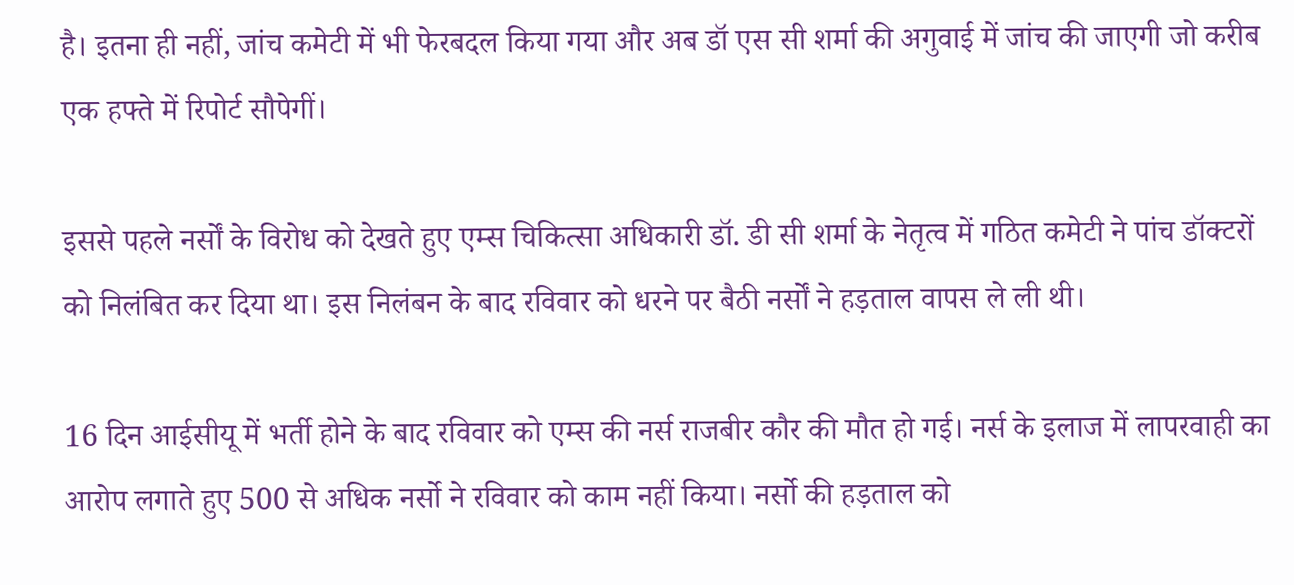है। इतना ही नहीं, जांच कमेटी में भी फेरबदल किया गया और अब डॉ एस सी शर्मा की अगुवाई में जांच की जाएगी जो करीब एक हफ्ते में रिपोर्ट सौपेगीं।

इससे पहले नर्सों के विरोध को देखते हुए एम्स चिकित्सा अधिकारी डॉ. डी सी शर्मा के नेतृत्व में गठित कमेटी ने पांच डॉक्टरों को निलंबित कर दिया था। इस निलंबन के बाद रविवार को धरने पर बैठी नर्सों ने हड़ताल वापस ले ली थी।

16 दिन आईसीयू में भर्ती होने के बाद रविवार को एम्स की नर्स राजबीर कौर की मौत हो गई। नर्स के इलाज में लापरवाही का आरोप लगाते हुए 500 से अधिक नर्सो ने रविवार को काम नहीं किया। नर्सो की हड़ताल को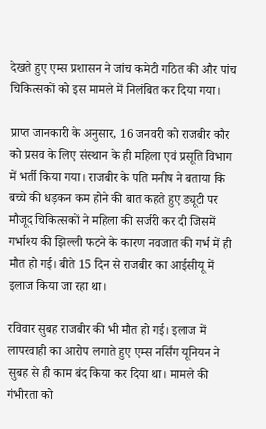देखते हुए एम्स प्रशासन ने जांच कमेटी गठित की और पांच चिकित्सकों को इस मामले में निलंबित कर दिया गया।

प्राप्त जानकारी के अनुसार, 16 जनवरी को राजबीर कौर को प्रसव के लिए संस्थान के ही महिला एवं प्रसूति विभाग में भर्ती किया गया। राजबीर के पति मनीष ने बताया कि बच्चे की धड़कन कम होने की बात कहते हुए ड्यूटी पर मौजूद चिकित्सकों ने महिला की सर्जरी कर दी जिसमें गर्भाश्य की झिल्ली फटने के कारण नवजात की गर्भ में ही मौत हो गई। बीते 15 दिन से राजबीर का आईसीयू में इलाज किया जा रहा था।

रविवार सुबह राजबीर की भी मौत हो गई। इलाज में लापरवाही का आरोप लगाते हुए एम्स नर्सिंग यूनियन ने सुबह से ही काम बंद किया कर दिया था। मामले की गंभीरता को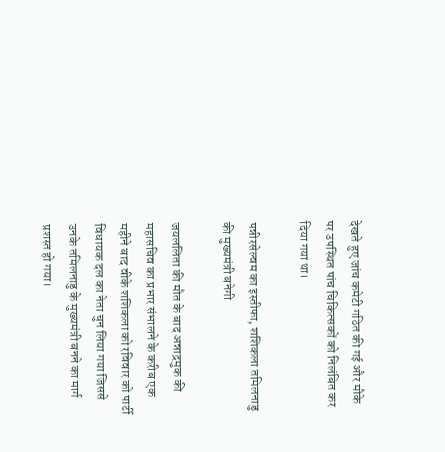देखते हुए जांच कमेटी गठित की गई और मौके पर उपस्थित पांच चिकित्सकों को निलंबित कर दिया गया था।

पन्नीरसेल्वम का इस्तीफा, शशिकला तमिलनाडु की मुख्यमंत्री बनेगी

जयललिता की मौत के बाद अन्नाद्रमुक की महासचिव का प्रभार संभालने के करीब एक महीने बाद वीके शशिकला को रविवार को पार्टी विधायक दल का नेता चुन लिया गया जिससे उनके तमिलनाडु के मुख्यमंत्री बनने का मार्ग प्रशस्त हो गया।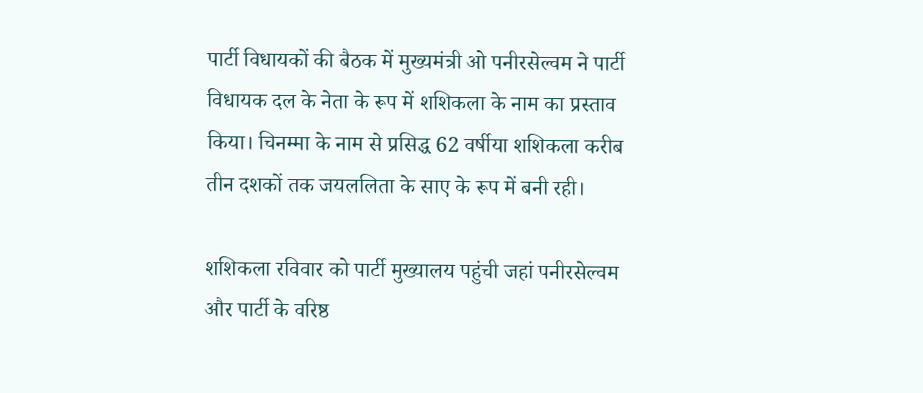पार्टी विधायकों की बैठक में मुख्यमंत्री ओ पनीरसेल्वम ने पार्टी विधायक दल के नेता के रूप में शशिकला के नाम का प्रस्ताव किया। चिनम्मा के नाम से प्रसिद्ध 62 वर्षीया शशिकला करीब तीन दशकों तक जयललिता के साए के रूप में बनी रही।

शशिकला रविवार को पार्टी मुख्यालय पहुंची जहां पनीरसेल्वम और पार्टी के वरिष्ठ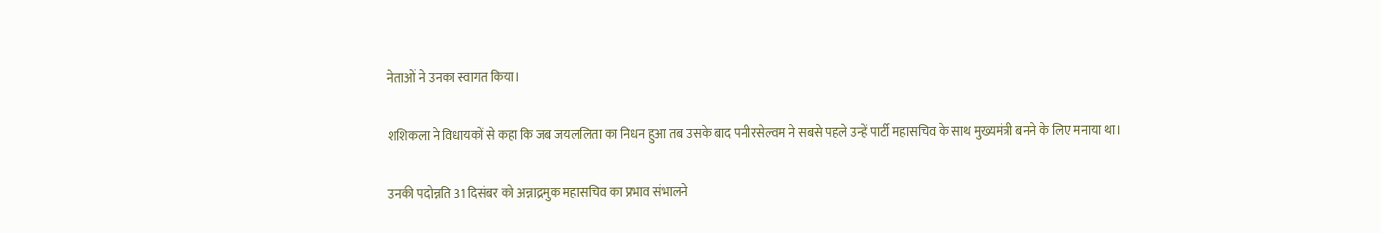नेताओं ने उनका स्वागत किया।

शशिकला ने विधायकों से कहा कि जब जयललिता का निधन हुआ तब उसके बाद पनीरसेल्वम ने सबसे पहले उन्हें पार्टी महासचिव के साथ मुख्यमंत्री बनने के लिए मनाया था।

उनकी पदोन्नति 31 दिसंबर को अन्नाद्रमुक महासचिव का प्रभाव संभालने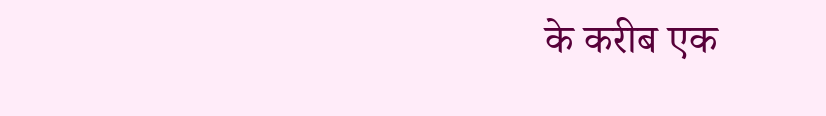के करीब एक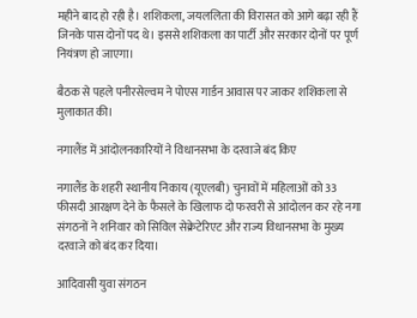महीने बाद हो रही है। शशिकला, जयललिता की विरासत को आगे बढ़ा रही हैं जिनके पास दोनों पद थे। इससे शशिकला का पार्टी और सरकार दोनों पर पूर्ण नियंत्रण हो जाएगा।

बैठक से पहले पनीरसेल्वम ने पोएस गार्डन आवास पर जाकर शशिकला से मुलाकात की।

नगालैंड में आंदोलनकारियों ने विधानसभा के दरवाजे बंद किए

नगालैंड के शहरी स्थानीय निकाय (यूएलबी) चुनावों में महिलाओं को 33 फीसदी आरक्षण देने के फैसले के खिलाफ दो फरवरी से आंदोलन कर रहे नगा संगठनों ने शनिवार को सिविल सेक्रेटेरिएट और राज्य विधानसभा के मुख्य दरवाजे को बंद कर दिया।

आदिवासी युवा संगठन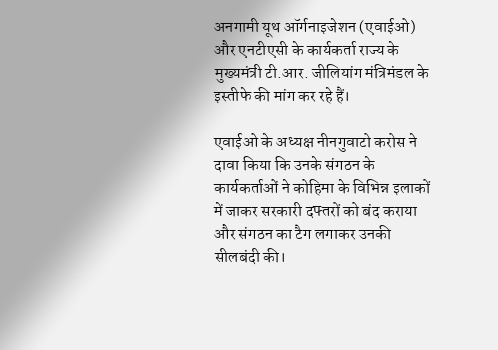अनगामी यूथ ऑर्गनाइजेशन (एवाईओ) और एनटीएसी के कार्यकर्ता राज्य के मुख्यमंत्री टी.आर. जीलियांग मंत्रिमंडल के इस्तीफे की मांग कर रहे हैं।

एवाईओ के अध्यक्ष नीनगुवाटो करोस ने दावा किया कि उनके संगठन के कार्यकर्ताओं ने कोहिमा के विभिन्न इलाकों में जाकर सरकारी दफ्तरों को बंद कराया और संगठन का टैग लगाकर उनकी सीलबंदी की।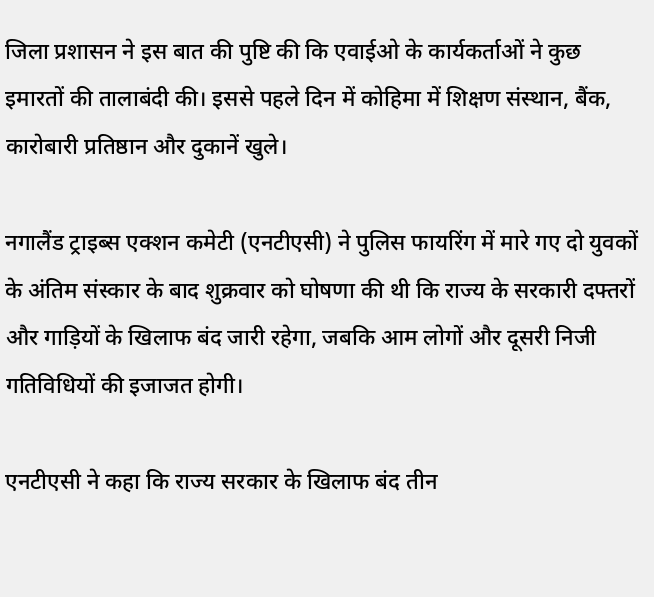जिला प्रशासन ने इस बात की पुष्टि की कि एवाईओ के कार्यकर्ताओं ने कुछ इमारतों की तालाबंदी की। इससे पहले दिन में कोहिमा में शिक्षण संस्थान, बैंक, कारोबारी प्रतिष्ठान और दुकानें खुले।

नगालैंड ट्राइब्स एक्शन कमेटी (एनटीएसी) ने पुलिस फायरिंग में मारे गए दो युवकों के अंतिम संस्कार के बाद शुक्रवार को घोषणा की थी कि राज्य के सरकारी दफ्तरों और गाड़ियों के खिलाफ बंद जारी रहेगा, जबकि आम लोगों और दूसरी निजी गतिविधियों की इजाजत होगी।

एनटीएसी ने कहा कि राज्य सरकार के खिलाफ बंद तीन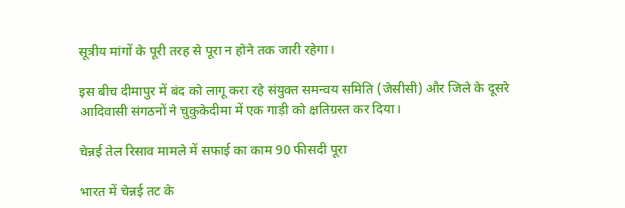सूत्रीय मांगों के पूरी तरह से पूरा न होने तक जारी रहेगा।

इस बीच दीमापुर में बंद को लागू करा रहे संयुक्त समन्वय समिति (जेसीसी) और जिले के दूसरे आदिवासी संगठनों ने चुकुकेदीमा में एक गाड़ी को क्षतिग्रस्त कर दिया।

चेन्नई तेल रिसाव मामले में सफाई का काम 90 फीसदी पूरा

भारत में चेन्नई तट के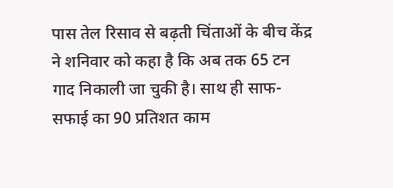पास तेल रिसाव से बढ़ती चिंताओं के बीच केंद्र ने शनिवार को कहा है कि अब तक 65 टन गाद निकाली जा चुकी है। साथ ही साफ-सफाई का 90 प्रतिशत काम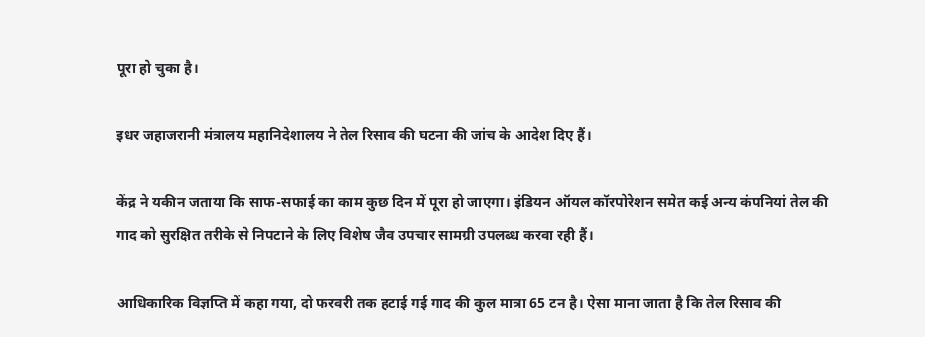पूरा हो चुका है।

इधर जहाजरानी मंत्रालय महानिदेशालय ने तेल रिसाव की घटना की जांच के आदेश दिए हैं।

केंद्र ने यकीन जताया कि साफ-सफाई का काम कुछ दिन में पूरा हो जाएगा। इंडियन ऑयल कॉरपोरेशन समेत कई अन्य कंपनियां तेल की गाद को सुरक्षित तरीके से निपटाने के लिए विशेष जैव उपचार सामग्री उपलब्ध करवा रही हैं।

आधिकारिक विज्ञप्ति में कहा गया, दो फरवरी तक हटाई गई गाद की कुल मात्रा 65 टन है। ऐसा माना जाता है कि तेल रिसाव की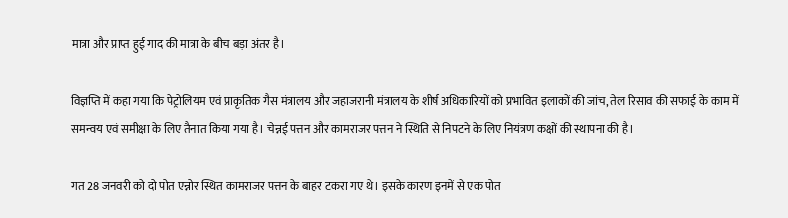मात्रा और प्राप्त हुई गाद की मात्रा के बीच बड़ा अंतर है।

विज्ञप्ति में कहा गया कि पेट्रोलियम एवं प्राकृतिक गैस मंत्रालय और जहाजरानी मंत्रालय के शीर्ष अधिकारियों को प्रभावित इलाकों की जांच, तेल रिसाव की सफाई के काम में समन्वय एवं समीक्षा के लिए तैनात किया गया है। चेन्नई पत्तन और कामराजर पत्तन ने स्थिति से निपटने के लिए नियंत्रण कक्षों की स्थापना की है।

गत 28 जनवरी को दो पोत एन्नोर स्थित कामराजर पत्तन के बाहर टकरा गए थे। इसके कारण इनमें से एक पोत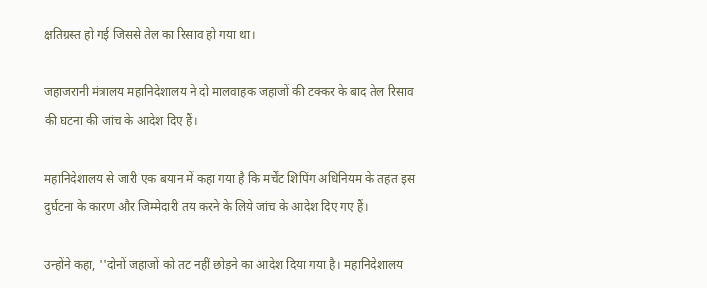क्षतिग्रस्त हो गई जिससे तेल का रिसाव हो गया था।

जहाजरानी मंत्रालय महानिदेशालय ने दो मालवाहक जहाजों की टक्कर के बाद तेल रिसाव की घटना की जांच के आदेश दिए हैं।

महानिदेशालय से जारी एक बयान में कहा गया है कि मर्चेंट शिपिंग अधिनियम के तहत इस दुर्घटना के कारण और जिम्मेदारी तय करने के लिये जांच के आदेश दिए गए हैं।

उन्होंने कहा, ''दोनों जहाजों को तट नहीं छोड़ने का आदेश दिया गया है। महानिदेशालय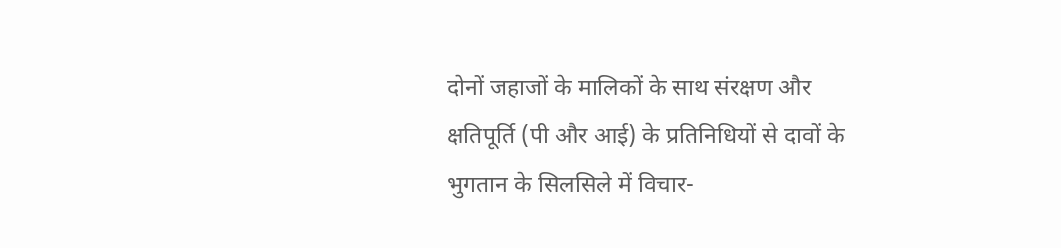दोनों जहाजों के मालिकों के साथ संरक्षण और क्षतिपूर्ति (पी और आई) के प्रतिनिधियों से दावों के भुगतान के सिलसिले में विचार-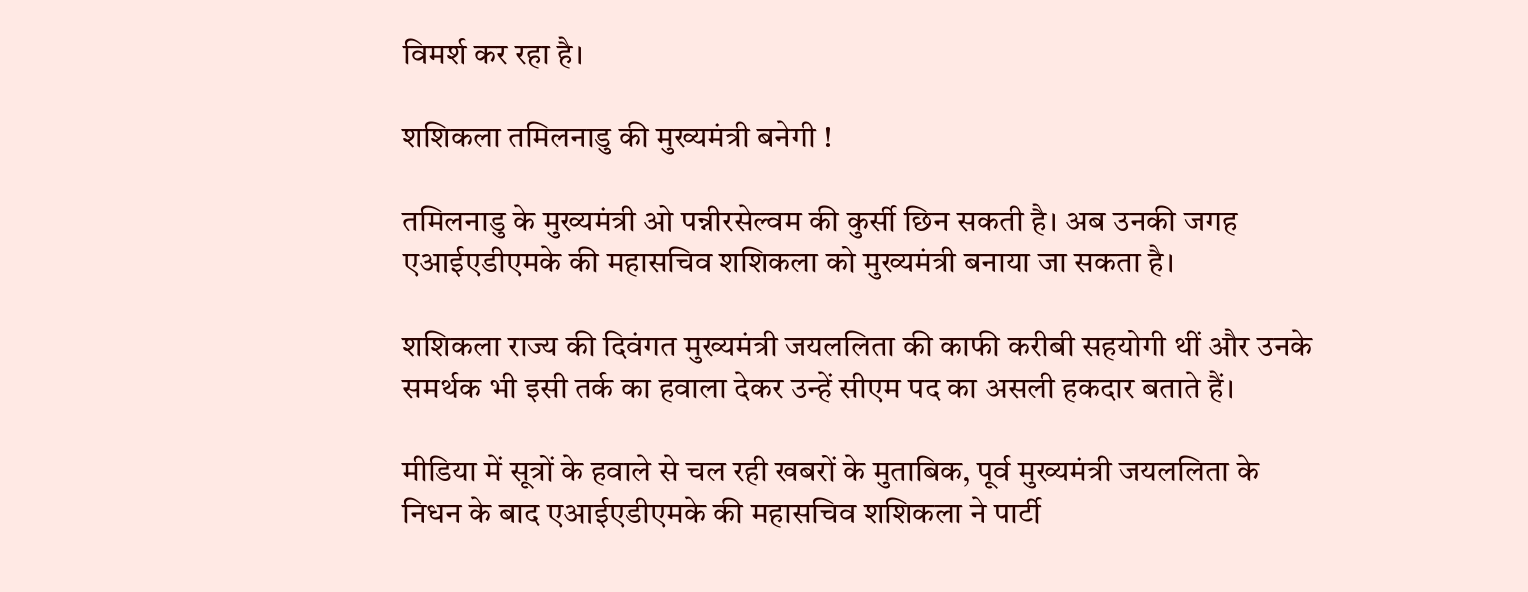विमर्श कर रहा है।

शशिकला तमिलनाडु की मुख्यमंत्री बनेगी !

तमिलनाडु के मुख्यमंत्री ओ पन्नीरसेल्वम की कुर्सी छिन सकती है। अब उनकी जगह एआईएडीएमके की महासचिव शशिकला को मुख्यमंत्री बनाया जा सकता है।

शशिकला राज्य की दिवंगत मुख्यमंत्री जयललिता की काफी करीबी सहयोगी थीं और उनके समर्थक भी इसी तर्क का हवाला देकर उन्हें सीएम पद का असली हकदार बताते हैं।

मीडिया में सूत्रों के हवाले से चल रही खबरों के मुताबिक, पूर्व मुख्यमंत्री जयललिता के निधन के बाद एआईएडीएमके की महासचिव शशिकला ने पार्टी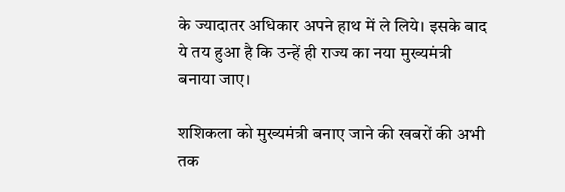के ज्यादातर अधिकार अपने हाथ में ले लिये। इसके बाद ये तय हुआ है कि उन्हें ही राज्य का नया मुख्यमंत्री बनाया जाए।

शशिकला को मुख्यमंत्री बनाए जाने की खबरों की अभी तक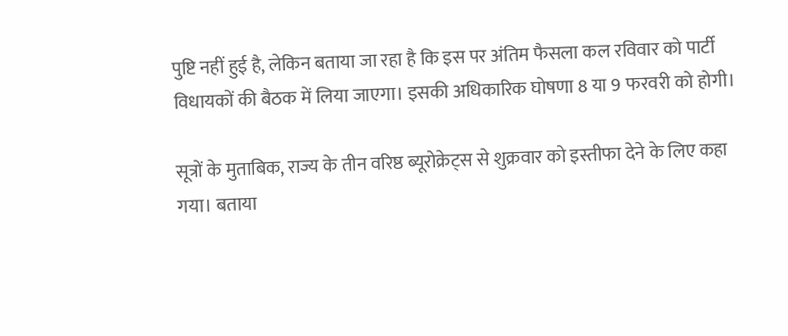पुष्टि नहीं हुई है, लेकिन बताया जा रहा है कि इस पर अंतिम फैसला कल रविवार को पार्टी विधायकों की बैठक में लिया जाएगा। इसकी अधिकारिक घोषणा 8 या 9 फरवरी को होगी।

सूत्रों के मुताबिक, राज्य के तीन वरिष्ठ ब्यूरोक्रेट्स से शुक्रवार को इस्तीफा देने के लिए कहा गया। बताया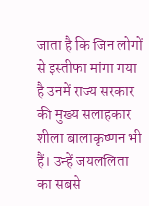जाता है कि जिन लोगों से इस्तीफा मांगा गया है उनमें राज्य सरकार की मुख्य सलाहकार शीला बालाकृष्णन भी हैं। उन्हें जयललिता का सबसे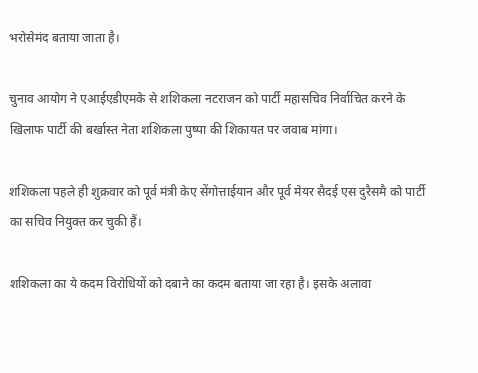भरोसेमंद बताया जाता है।

चुनाव आयोग ने एआईएडीएमके से शशिकला नटराजन को पार्टी महासचिव निर्वाचित करने के खिलाफ पार्टी की बर्खास्त नेता शशिकला पुष्पा की शिकायत पर जवाब मांगा।

शशिकला पहले ही शुक्रवार को पूर्व मंत्री केए सेंगोत्ताईयान और पूर्व मेयर सैदई एस दुरैसमै को पार्टी का सचिव नियुक्त कर चुकी हैं।

शशिकला का ये कदम विरोधियों को दबाने का कदम बताया जा रहा है। इसके अलावा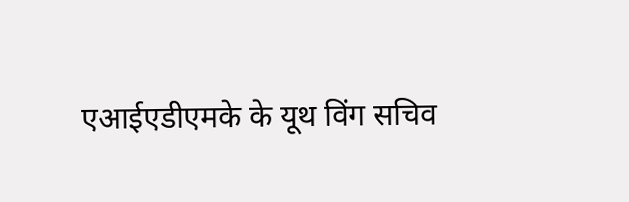एआईएडीएमके के यूथ विंग सचिव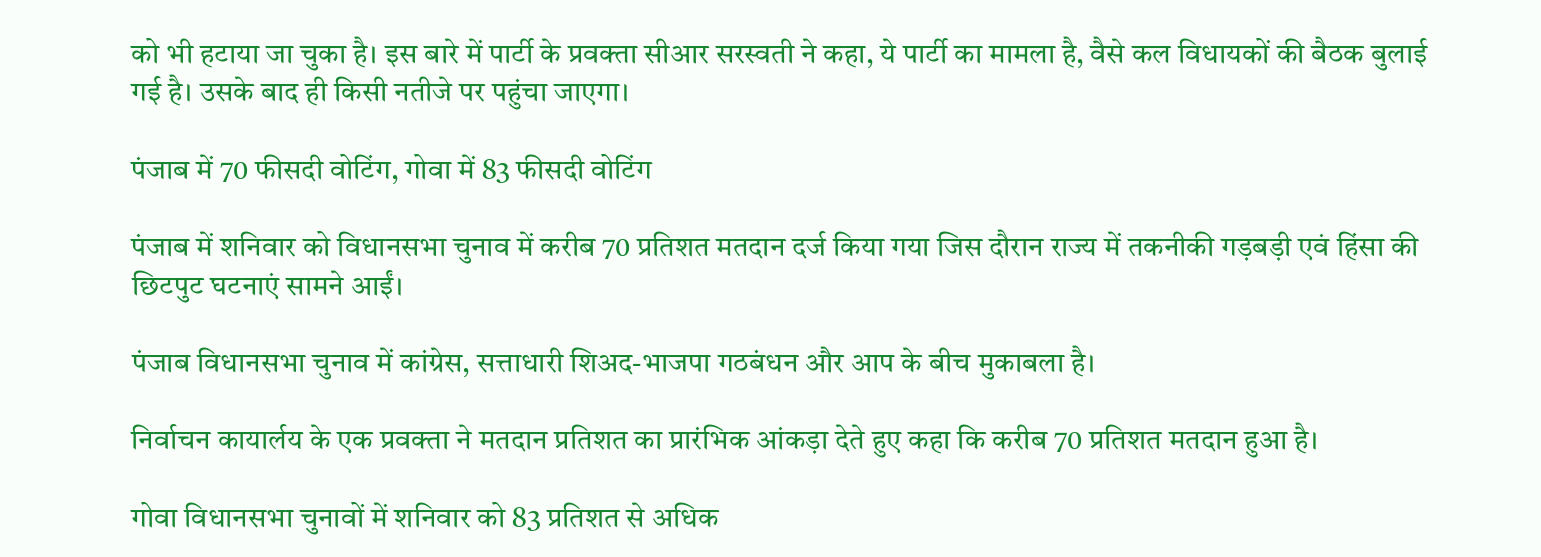को भी हटाया जा चुका है। इस बारे में पार्टी के प्रवक्ता सीआर सरस्वती ने कहा, ये पार्टी का मामला है, वैसे कल विधायकों की बैठक बुलाई गई है। उसके बाद ही किसी नतीजे पर पहुंचा जाएगा।

पंजाब में 70 फीसदी वोटिंग, गोवा में 83 फीसदी वोटिंग

पंजाब में शनिवार को विधानसभा चुनाव में करीब 70 प्रतिशत मतदान दर्ज किया गया जिस दौरान राज्य में तकनीकी गड़बड़ी एवं हिंसा की छिटपुट घटनाएं सामने आईं।

पंजाब विधानसभा चुनाव में कांग्रेस, सत्ताधारी शिअद-भाजपा गठबंधन और आप के बीच मुकाबला है।

निर्वाचन कायार्लय के एक प्रवक्ता ने मतदान प्रतिशत का प्रारंभिक आंकड़ा देते हुए कहा कि करीब 70 प्रतिशत मतदान हुआ है।

गोवा विधानसभा चुनावों में शनिवार को 83 प्रतिशत से अधिक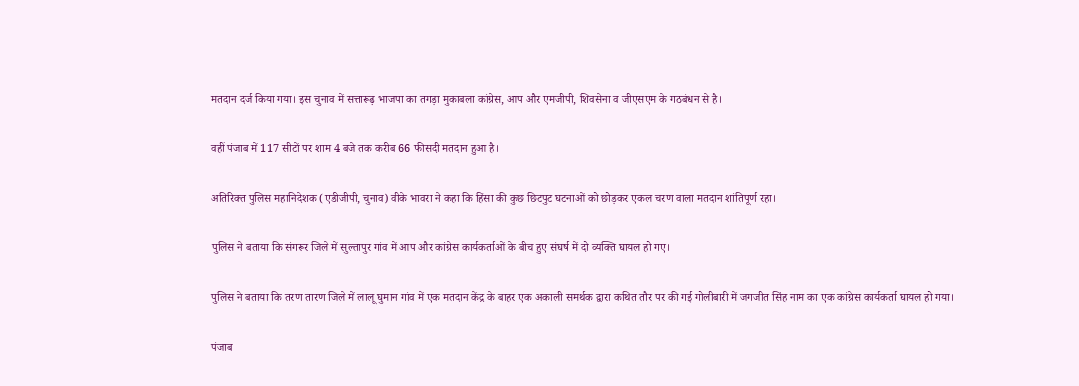मतदान दर्ज किया गया। इस चुनाव में सत्तारूढ़ भाजपा का तगड़ा मुकाबला कांग्रेस, आप और एमजीपी, शिवसेना व जीएसएम के गठबंधन से है।

वहीं पंजाब में 117 सीटों पर शाम 4 बजे तक करीब 66 फीसदी मतदान हुआ है।

अतिरिक्त पुलिस महानिदेशक (एडीजीपी, चुनाव) वीके भावरा ने कहा कि हिंसा की कुछ छिटपुट घटनाओं को छोड़कर एकल चरण वाला मतदान शांतिपूर्ण रहा।

पुलिस ने बताया कि संगरूर जिले में सुल्तापुर गांव में आप और कांग्रेस कार्यकर्ताओं के बीच हुए संघर्ष में दो व्यक्ति घायल हो गए।

पुलिस ने बताया कि तरण तारण जिले में लालू घुमान गांव में एक मतदान केंद्र के बाहर एक अकाली समर्थक द्वारा कथित तौर पर की गई गोलीबारी में जगजीत सिंह नाम का एक कांग्रेस कार्यकर्ता घायल हो गया।

पंजाब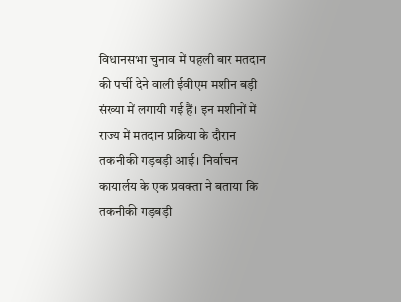विधानसभा चुनाव में पहली बार मतदान की पर्ची देने वाली ईवीएम मशीन बड़ी संख्या में लगायी गई हैं। इन मशीनों में राज्य में मतदान प्रक्रिया के दौरान तकनीकी गड़बड़ी आई। निर्वाचन कायार्लय के एक प्रवक्ता ने बताया कि तकनीकी गड़बड़ी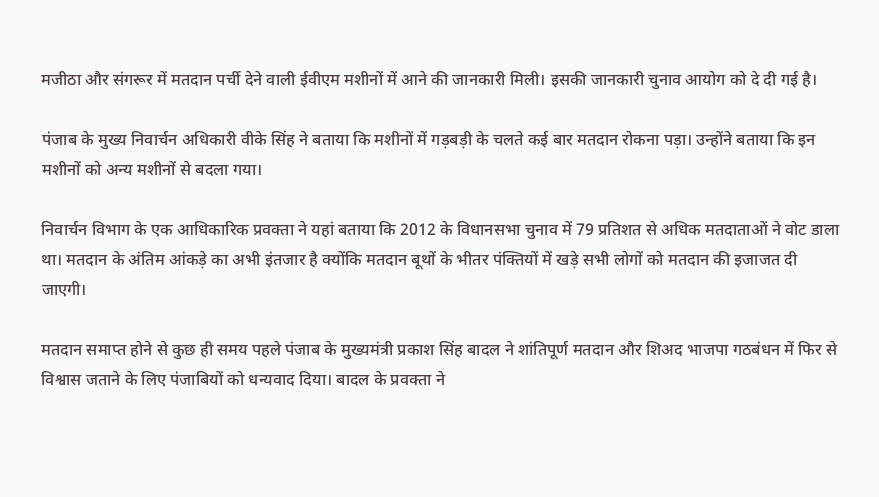मजीठा और संगरूर में मतदान पर्ची देने वाली ईवीएम मशीनों में आने की जानकारी मिली। इसकी जानकारी चुनाव आयोग को दे दी गई है।

पंजाब के मुख्य निवार्चन अधिकारी वीके सिंह ने बताया कि मशीनों में गड़बड़ी के चलते कई बार मतदान रोकना पड़ा। उन्होंने बताया कि इन मशीनों को अन्य मशीनों से बदला गया।

निवार्चन विभाग के एक आधिकारिक प्रवक्ता ने यहां बताया कि 2012 के विधानसभा चुनाव में 79 प्रतिशत से अधिक मतदाताओं ने वोट डाला था। मतदान के अंतिम आंकड़े का अभी इंतजार है क्योंकि मतदान बूथों के भीतर पंक्तियों में खड़े सभी लोगों को मतदान की इजाजत दी जाएगी।

मतदान समाप्त होने से कुछ ही समय पहले पंजाब के मुख्यमंत्री प्रकाश सिंह बादल ने शांतिपूर्ण मतदान और शिअद भाजपा गठबंधन में फिर से विश्वास जताने के लिए पंजाबियों को धन्यवाद दिया। बादल के प्रवक्ता ने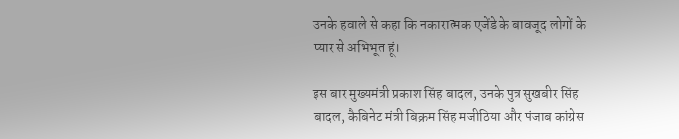उनके हवाले से कहा कि नकारात्मक एजेंडे के बावजूद लोगों के प्यार से अभिभूत हूं।

इस बार मुख्यमंत्री प्रकाश सिंह बादल, उनके पुत्र सुखबीर सिंह बादल, कैबिनेट मंत्री बिक्रम सिंह मजीठिया और पंजाब कांग्रेस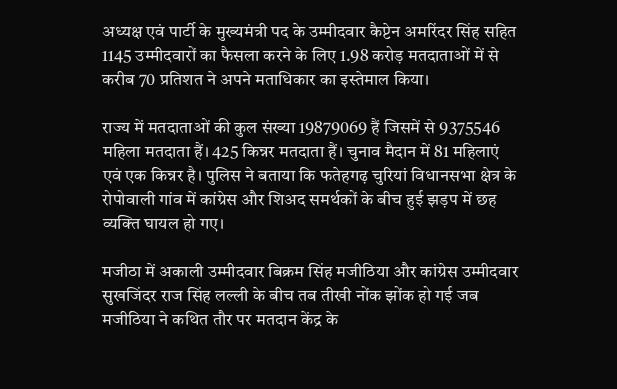अध्यक्ष एवं पार्टी के मुख्यमंत्री पद के उम्मीदवार कैप्टेन अमरिंदर सिंह सहित 1145 उम्मीदवारों का फैसला करने के लिए 1.98 करोड़ मतदाताओं में से करीब 70 प्रतिशत ने अपने मताधिकार का इस्तेमाल किया।

राज्य में मतदाताओं की कुल संख्या 19879069 हैं जिसमें से 9375546 महिला मतदाता हैं। 425 किन्नर मतदाता हैं। चुनाव मैदान में 81 महिलाएं एवं एक किन्नर है। पुलिस ने बताया कि फतेहगढ़ चुरियां विधानसभा क्षेत्र के रोपोवाली गांव में कांग्रेस और शिअद समर्थकों के बीच हुई झड़प में छह व्यक्ति घायल हो गए।

मजीठा में अकाली उम्मीदवार बिक्रम सिंह मजीठिया और कांग्रेस उम्मीदवार सुखजिंदर राज सिंह लल्ली के बीच तब तीखी नोंक झोंक हो गई जब मजीठिया ने कथित तौर पर मतदान केंद्र के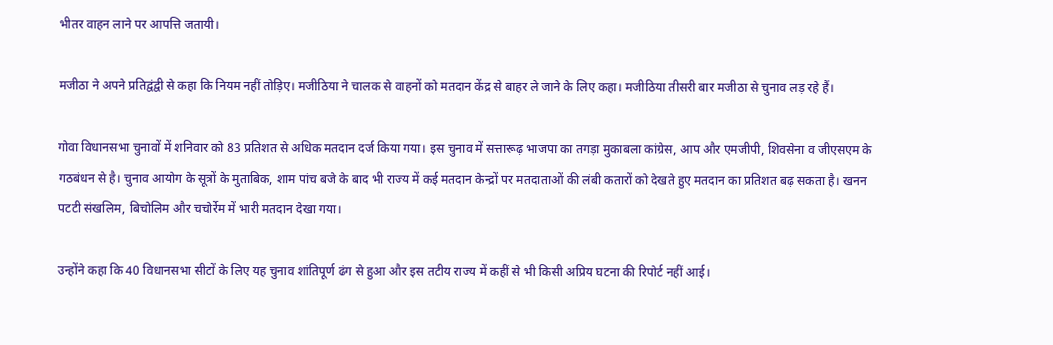भीतर वाहन लाने पर आपत्ति जतायी।

मजीठा ने अपने प्रतिद्वंद्वी से कहा कि नियम नहीं तोड़िए। मजीठिया ने चालक से वाहनों को मतदान केंद्र से बाहर ले जाने के लिए कहा। मजीठिया तीसरी बार मजीठा से चुनाव लड़ रहे हैं।

गोवा विधानसभा चुनावों में शनिवार को 83 प्रतिशत से अधिक मतदान दर्ज किया गया। इस चुनाव में सत्तारूढ़ भाजपा का तगड़ा मुकाबला कांग्रेस, आप और एमजीपी, शिवसेना व जीएसएम के गठबंधन से है। चुनाव आयोग के सूत्रों के मुताबिक, शाम पांच बजे के बाद भी राज्य में कई मतदान केन्द्रों पर मतदाताओं की लंबी कतारों को देखते हुए मतदान का प्रतिशत बढ़ सकता है। खनन पटटी संखलिम, बिचोलिम और चचोर्रेम में भारी मतदान देखा गया।

उन्होंने कहा कि 40 विधानसभा सीटों के लिए यह चुनाव शांतिपूर्ण ढंग से हुआ और इस तटीय राज्य में कहीं से भी किसी अप्रिय घटना की रिपोर्ट नहीं आई।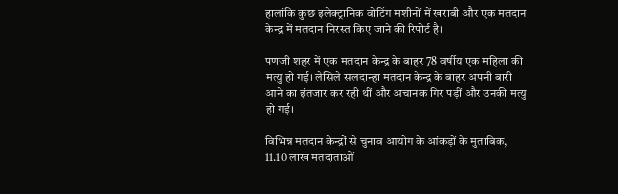हालांकि कुछ इलेक्ट्रानिक वोटिंग मशीनों में खराबी और एक मतदान केन्द्र में मतदान निरस्त किए जाने की रिपोर्ट है।

पणजी शहर में एक मतदान केन्द्र के बाहर 78 वर्षीय एक महिला की मत्यु हो गई। लेसिले सलदान्हा मतदान केन्द्र के बाहर अपनी बारी आने का इंतजार कर रही थीं और अचानक गिर पड़ीं और उनकी मत्यु हो गई।

विभिन्न मतदान केन्द्रों से चुनाव आयोग के आंकड़ों के मुताबिक, 11.10 लाख मतदाताओं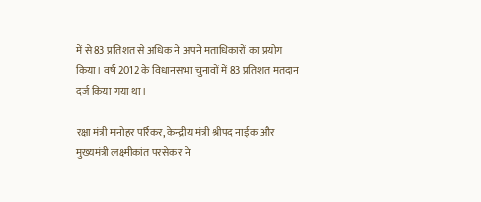में से 83 प्रतिशत से अधिक ने अपने मताधिकारों का प्रयोग किया। वर्ष 2012 के विधानसभा चुनावों में 83 प्रतिशत मतदान दर्ज किया गया था।

रक्षा मंत्री मनोहर पर्रिकर, केन्द्रीय मंत्री श्रीपद नाईक और मुख्यमंत्री लक्ष्मीकांत परसेकर ने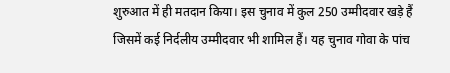शुरुआत में ही मतदान किया। इस चुनाव में कुल 250 उम्मीदवार खड़े हैं जिसमें कई निर्दलीय उम्मीदवार भी शामिल हैं। यह चुनाव गोवा के पांच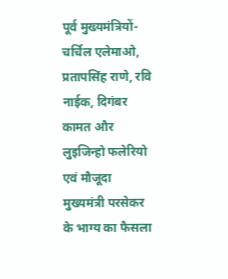पूर्व मुख्यमंत्रियों- चर्चिल एलेमाओ, प्रतापसिंह राणे, रवि नाईक, दिगंबर कामत और लुइजिन्हो फलेरियो एवं मौजूदा मुख्यमंत्री परसेकर के भाग्य का फैसला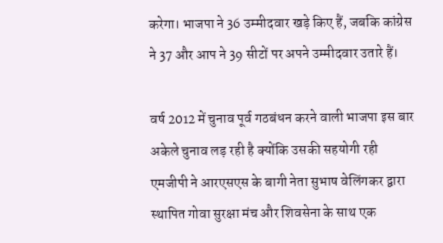करेगा। भाजपा ने 36 उम्मीदवार खड़े किए हैं, जबकि कांग्रेस ने 37 और आप ने 39 सीटों पर अपने उम्मीदवार उतारे हैं।

वर्ष 2012 में चुनाव पूर्व गठबंधन करने वाली भाजपा इस बार अकेले चुनाव लड़ रही है क्योंकि उसकी सहयोगी रही एमजीपी ने आरएसएस के बागी नेता सुभाष वेलिंगकर द्वारा स्थापित गोवा सुरक्षा मंच और शिवसेना के साथ एक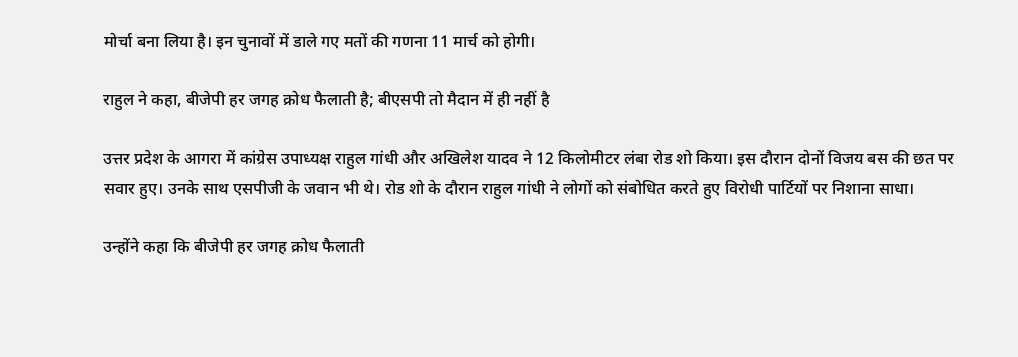मोर्चा बना लिया है। इन चुनावों में डाले गए मतों की गणना 11 मार्च को होगी।

राहुल ने कहा, बीजेपी हर जगह क्रोध फैलाती है; बीएसपी तो मैदान में ही नहीं है

उत्तर प्रदेश के आगरा में कांग्रेस उपाध्यक्ष राहुल गांधी और अखिलेश यादव ने 12 किलोमीटर लंबा रोड शो किया। इस दौरान दोनों विजय बस की छत पर सवार हुए। उनके साथ एसपीजी के जवान भी थे। रोड शो के दौरान राहुल गांधी ने लोगों को संबोधित करते हुए विरोधी पार्टियों पर निशाना साधा।

उन्होंने कहा कि बीजेपी हर जगह क्रोध फैलाती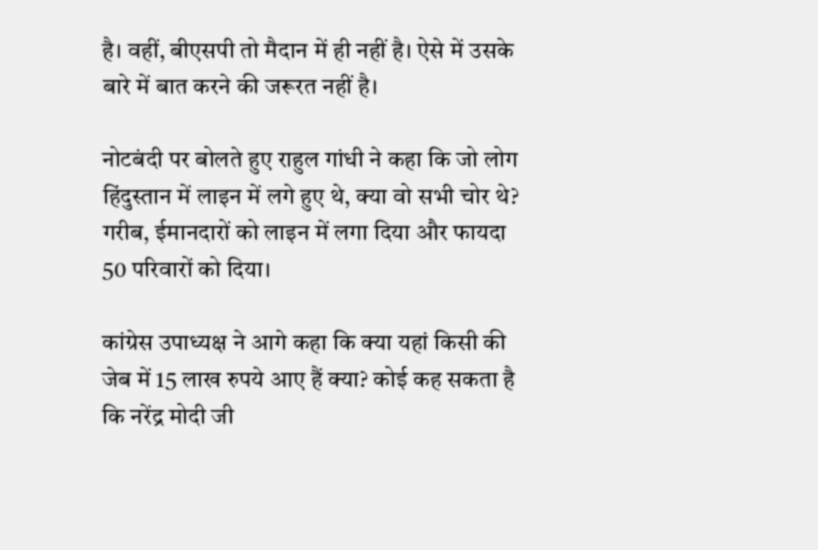है। वहीं, बीएसपी तो मैदान में ही नहीं है। ऐसे में उसके बारे में बात करने की जरूरत नहीं है।

नोटबंदी पर बोलते हुए राहुल गांधी ने कहा कि जो लोग हिंदुस्तान में लाइन में लगे हुए थे, क्या वो सभी चोर थे? गरीब, ईमानदारों को लाइन में लगा दिया और फायदा 50 परिवारों को दिया।

कांग्रेस उपाध्यक्ष ने आगे कहा कि क्या यहां किसी की जेब में 15 लाख रुपये आए हैं क्या? कोई कह सकता है कि नरेंद्र मोदी जी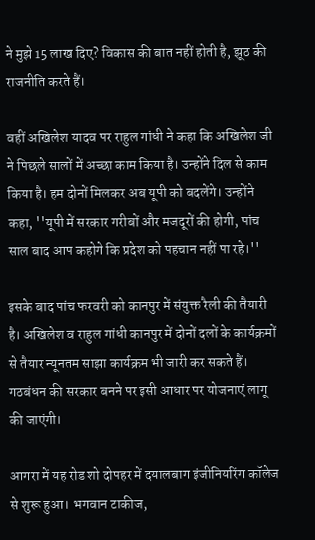ने मुझे 15 लाख दिए? विकास की बात नहीं होती है, झूठ की राजनीति करते हैं।

वहीं अखिलेश यादव पर राहुल गांधी ने कहा कि अखिलेश जी ने पिछले सालों में अच्छा काम किया है। उन्होंने दिल से काम किया है। हम दोनों मिलकर अब यूपी को बदलेंगे। उन्होंने कहा, ''यूपी में सरकार गरीबों और मजदूरों की होगी, पांच साल बाद आप कहोगे कि प्रदेश को पहचान नहीं पा रहे।''

इसके बाद पांच फरवरी को कानपुर में संयुक्त रैली की तैयारी है। अखिलेश व राहुल गांधी कानपुर में दोनों दलों के कार्यक्रमों से तैयार न्यूनतम साझा कार्यक्रम भी जारी कर सकते हैं। गठबंधन की सरकार बनने पर इसी आधार पर योजनाएं लागू की जाएंगी।

आगरा में यह रोड शो दोपहर में दयालबाग इंजीनियरिंग कॉलेज से शुरू हुआ। भगवान टाकीज,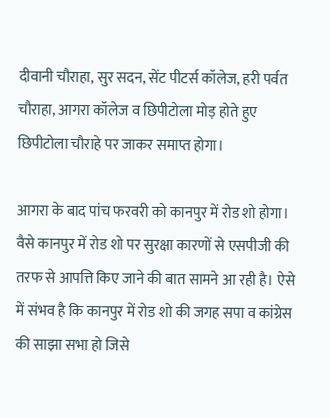दीवानी चौराहा, सुर सदन, सेंट पीटर्स कॉलेज, हरी पर्वत चौराहा, आगरा कॉलेज व छिपीटोला मोड़ होते हुए छिपीटोला चौराहे पर जाकर समाप्त होगा।

आगरा के बाद पांच फरवरी को कानपुर में रोड शो होगा। वैसे कानपुर में रोड शो पर सुरक्षा कारणों से एसपीजी की तरफ से आपत्ति किए जाने की बात सामने आ रही है। ऐसे में संभव है कि कानपुर में रोड शो की जगह सपा व कांग्रेस की साझा सभा हो जिसे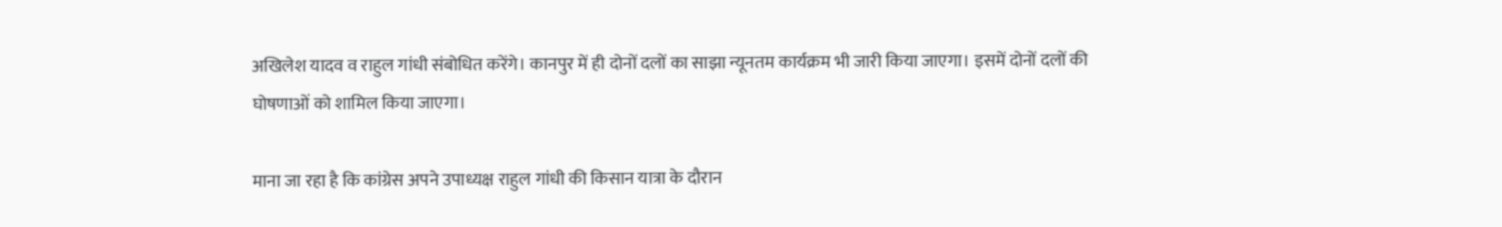अखिलेश यादव व राहुल गांधी संबोधित करेंगे। कानपुर में ही दोनों दलों का साझा न्यूनतम कार्यक्रम भी जारी किया जाएगा। इसमें दोनों दलों की घोषणाओं को शामिल किया जाएगा।

माना जा रहा है कि कांग्रेस अपने उपाध्यक्ष राहुल गांधी की किसान यात्रा के दौरान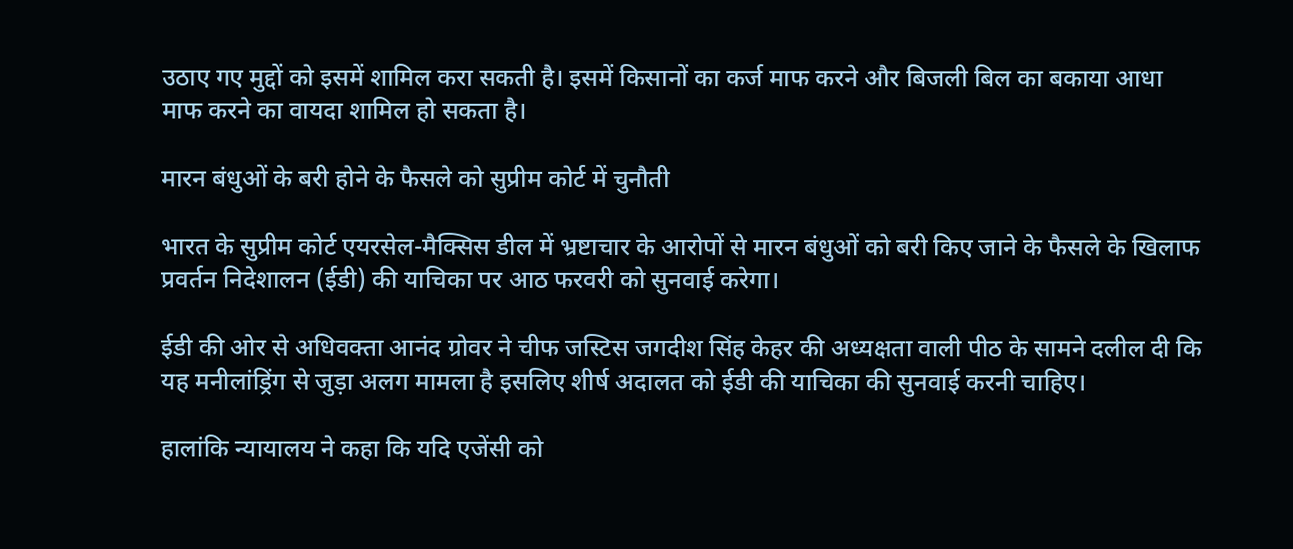उठाए गए मुद्दों को इसमें शामिल करा सकती है। इसमें किसानों का कर्ज माफ करने और बिजली बिल का बकाया आधा माफ करने का वायदा शामिल हो सकता है।

मारन बंधुओं के बरी होने के फैसले को सुप्रीम कोर्ट में चुनौती

भारत के सुप्रीम कोर्ट एयरसेल-मैक्सिस डील में भ्रष्टाचार के आरोपों से मारन बंधुओं को बरी किए जाने के फैसले के खिलाफ प्रवर्तन निदेशालन (ईडी) की याचिका पर आठ फरवरी को सुनवाई करेगा।

ईडी की ओर से अधिवक्ता आनंद ग्रोवर ने चीफ जस्टिस जगदीश सिंह केहर की अध्यक्षता वाली पीठ के सामने दलील दी कि यह मनीलांड्रिंग से जुड़ा अलग मामला है इसलिए शीर्ष अदालत को ईडी की याचिका की सुनवाई करनी चाहिए।

हालांकि न्यायालय ने कहा कि यदि एजेंसी को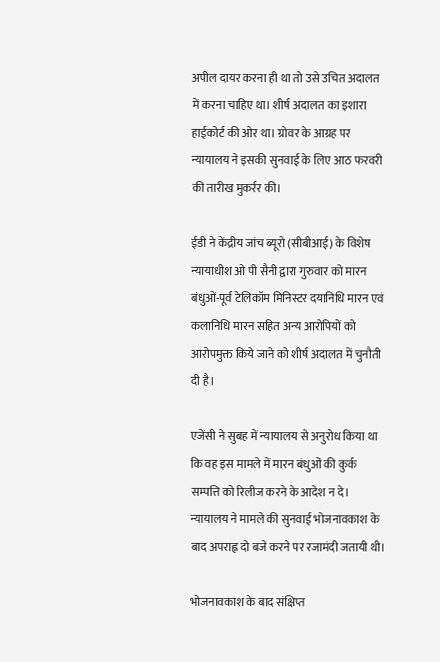अपील दायर करना ही था तो उसे उचित अदालत में करना चाहिए था। शीर्ष अदालत का इशारा हाईकोर्ट की ओर था। ग्रोवर के आग्रह पर न्यायालय ने इसकी सुनवाई के लिए आठ फरवरी की तारीख मुकर्रर की।

ईडी ने केंद्रीय जांच ब्यूरो (सीबीआई) के विशेष न्यायाधीश ओ पी सैनी द्वारा गुरुवार को मारन बंधुओं-पूर्व टेलिकॉम मिनिस्टर दयानिधि मारन एवं कलानिधि मारन सहित अन्य आरोपियों को आरोपमुक्त किये जाने को शीर्ष अदालत में चुनौती दी है।

एजेंसी ने सुबह में न्यायालय से अनुरोध किया था कि वह इस मामले में मारन बंधुओं की कुर्क सम्पत्ति को रिलीज करने के आदेश न दे। न्यायालय ने मामले की सुनवाई भोजनावकाश के बाद अपराह्न दो बजे करने पर रजामंदी जतायी थी।

भोजनावकाश के बाद संक्षिप्त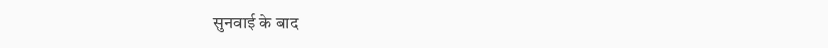सुनवाई के बाद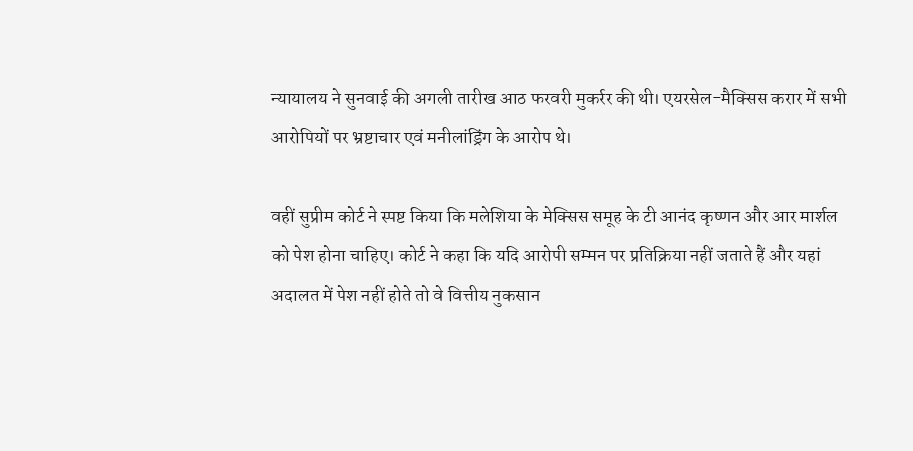न्यायालय ने सुनवाई की अगली तारीख आठ फरवरी मुकर्रर की थी। एयरसेल-मैक्सिस करार में सभी आरोपियों पर भ्रष्टाचार एवं मनीलांड्रिंग के आरोप थे।

वहीं सुप्रीम कोर्ट ने स्पष्ट किया कि मलेशिया के मेक्सिस समूह के टी आनंद कृष्णन और आर मार्शल को पेश होना चाहिए। कोर्ट ने कहा कि यदि आरोपी सम्मन पर प्रतिक्रिया नहीं जताते हैं और यहां अदालत में पेश नहीं होते तो वे वित्तीय नुकसान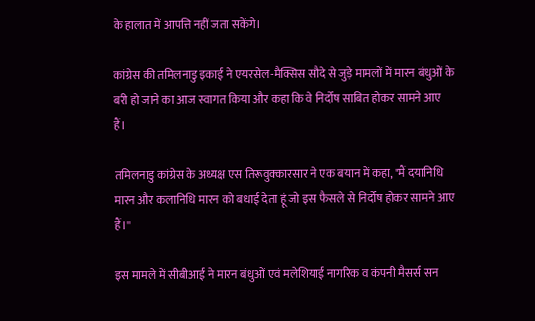के हालात में आपत्ति नहीं जता सकेंगे।

कांग्रेस की तमिलनाडु इकाई ने एयरसेल-मैक्सिस सौदे से जुड़े मामलों में मारन बंधुओं के बरी हो जाने का आज स्वागत किया और कहा कि वे निर्दोष साबित होकर सामने आए हैं।

तमिलनाडु कांग्रेस के अध्यक्ष एस तिरूवुक्कारसार ने एक बयान में कहा, "मैं दयानिधि मारन और कलानिधि मारन को बधाई देता हूं जो इस फैसले से निर्दोष होकर सामने आए हैं।''

इस मामले में सीबीआई ने मारन बंधुओं एवं मलेशियाई नागरिक व कंपनी मैसर्स सन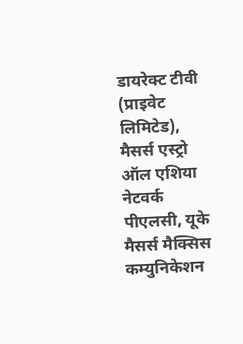डायरेक्ट टीवी (प्राइवेट लिमिटेड), मैसर्स एस्ट्रो ऑल एशिया नेटवर्क पीएलसी, यूके मैसर्स मैक्सिस कम्युनिकेशन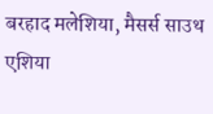बरहाद मलेशिया, मैसर्स साउथ एशिया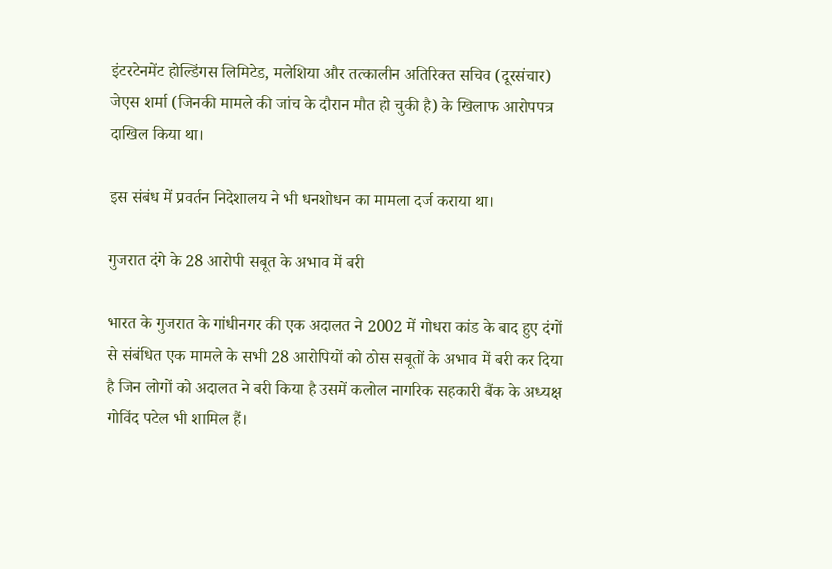इंटरटेनमेंट होल्डिंगस लिमिटेड, मलेशिया और तत्कालीन अतिरिक्त सचिव (दूरसंचार) जेएस शर्मा (जिनकी मामले की जांच के दौरान मौत हो चुकी है) के खिलाफ आरोपपत्र दाखिल किया था।

इस संबंध में प्रवर्तन निदेशालय ने भी धनशोधन का मामला दर्ज कराया था।

गुजरात दंगे के 28 आरोपी सबूत के अभाव में बरी

भारत के गुजरात के गांधीनगर की एक अदालत ने 2002 में गोधरा कांड के बाद हुए दंगों से संबंधित एक मामले के सभी 28 आरोपियों को ठोस सबूतों के अभाव में बरी कर दिया है जिन लोगों को अदालत ने बरी किया है उसमें कलोल नागरिक सहकारी बैंक के अध्यक्ष गोविंद पटेल भी शामिल हैं।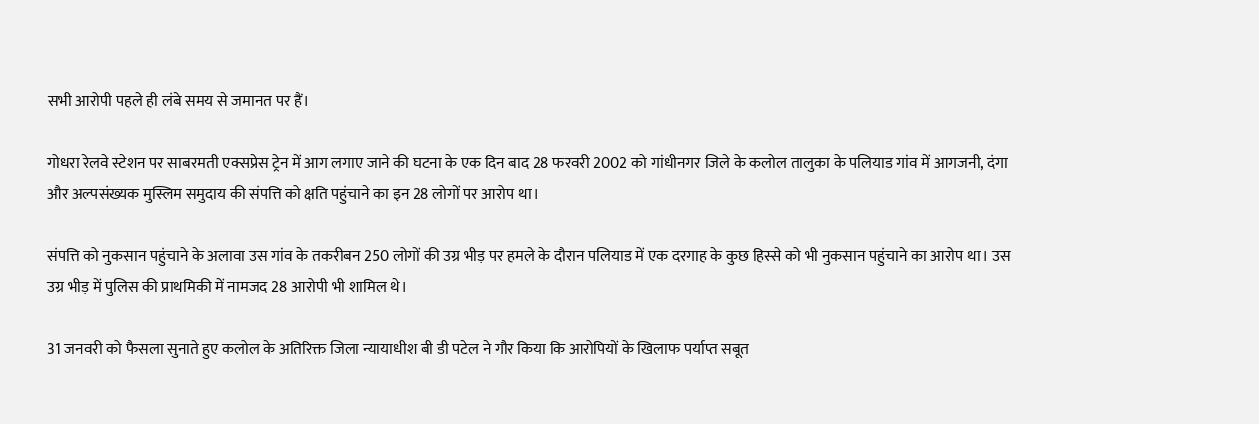सभी आरोपी पहले ही लंबे समय से जमानत पर हैं।

गोधरा रेलवे स्टेशन पर साबरमती एक्सप्रेस ट्रेन में आग लगाए जाने की घटना के एक दिन बाद 28 फरवरी 2002 को गांधीनगर जिले के कलोल तालुका के पलियाड गांव में आगजनी, दंगा और अल्पसंख्यक मुस्लिम समुदाय की संपत्ति को क्षति पहुंचाने का इन 28 लोगों पर आरोप था।

संपत्ति को नुकसान पहुंचाने के अलावा उस गांव के तकरीबन 250 लोगों की उग्र भीड़ पर हमले के दौरान पलियाड में एक दरगाह के कुछ हिस्से को भी नुकसान पहुंचाने का आरोप था। उस उग्र भीड़ में पुलिस की प्राथमिकी में नामजद 28 आरोपी भी शामिल थे।

31 जनवरी को फैसला सुनाते हुए कलोल के अतिरिक्त जिला न्यायाधीश बी डी पटेल ने गौर किया कि आरोपियों के खिलाफ पर्याप्त सबूत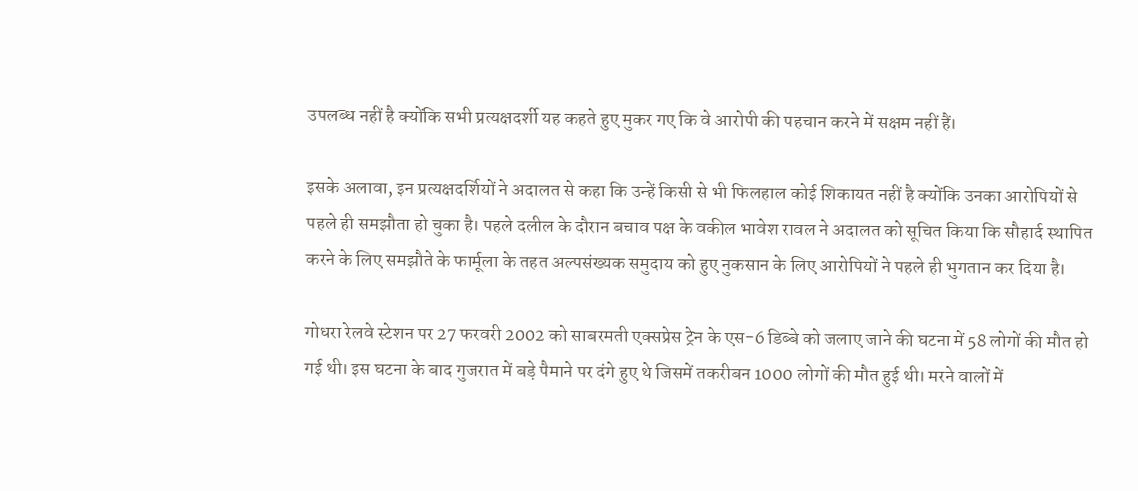उपलब्ध नहीं है क्योंकि सभी प्रत्यक्षदर्शी यह कहते हुए मुकर गए कि वे आरोपी की पहचान करने में सक्षम नहीं हैं।

इसके अलावा, इन प्रत्यक्षदर्शियों ने अदालत से कहा कि उन्हें किसी से भी फिलहाल कोई शिकायत नहीं है क्योंकि उनका आरोपियों से पहले ही समझौता हो चुका है। पहले दलील के दौरान बचाव पक्ष के वकील भावेश रावल ने अदालत को सूचित किया कि सौहार्द स्थापित करने के लिए समझौते के फार्मूला के तहत अल्पसंख्यक समुदाय को हुए नुकसान के लिए आरोपियों ने पहले ही भुगतान कर दिया है।

गोधरा रेलवे स्टेशन पर 27 फरवरी 2002 को साबरमती एक्सप्रेस ट्रेन के एस-6 डिब्बे को जलाए जाने की घटना में 58 लोगों की मौत हो गई थी। इस घटना के बाद गुजरात में बड़े पैमाने पर दंगे हुए थे जिसमें तकरीबन 1000 लोगों की मौत हुई थी। मरने वालों में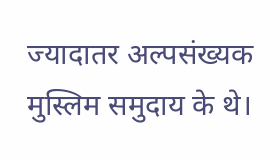ज्यादातर अल्पसंख्यक मुस्लिम समुदाय के थे।